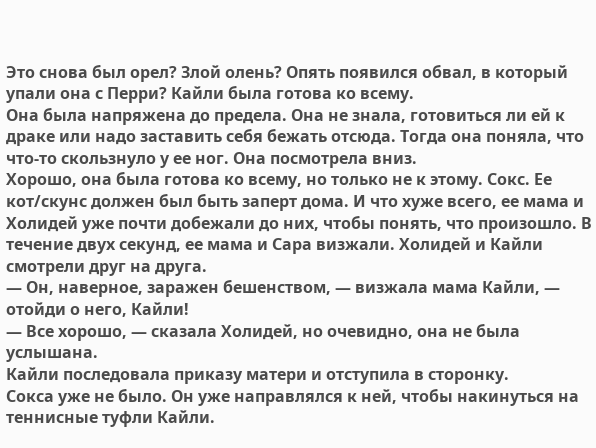Это снова был орел? Злой олень? Опять появился обвал, в который упали она с Перри? Кайли была готова ко всему.
Она была напряжена до предела. Она не знала, готовиться ли ей к драке или надо заставить себя бежать отсюда. Тогда она поняла, что что-то скользнуло у ее ног. Она посмотрела вниз.
Хорошо, она была готова ко всему, но только не к этому. Сокс. Ее кот/скунс должен был быть заперт дома. И что хуже всего, ее мама и Холидей уже почти добежали до них, чтобы понять, что произошло. В течение двух секунд, ее мама и Сара визжали. Холидей и Кайли смотрели друг на друга.
— Он, наверное, заражен бешенством, — визжала мама Кайли, — отойди о него, Кайли!
— Все хорошо, — сказала Холидей, но очевидно, она не была услышана.
Кайли последовала приказу матери и отступила в сторонку.
Сокса уже не было. Он уже направлялся к ней, чтобы накинуться на теннисные туфли Кайли.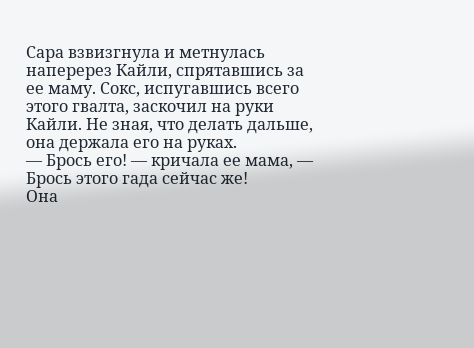Сара взвизгнула и метнулась наперерез Кайли, спрятавшись за ее маму. Сокс, испугавшись всего этого гвалта, заскочил на руки Кайли. Не зная, что делать дальше, она держала его на руках.
— Брось его! — кричала ее мама, — Брось этого гада сейчас же!
Она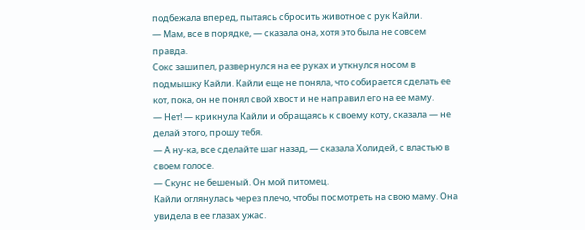подбежала вперед, пытаясь сбросить животное с рук Кайли.
— Мам, все в порядке, — сказала она, хотя это была не совсем правда.
Сокс зашипел, развернулся на ее руках и уткнулся носом в подмышку Кайли. Кайли еще не поняла, что собирается сделать ее кот, пока, он не понял свой хвост и не направил его на ее маму.
— Нет! — крикнула Кайли и обращаясь к своему коту, сказала — не делай этого, прошу тебя.
— А ну-ка, все сделайте шаг назад, — сказала Холидей, с властью в своем голосе.
— Скунс не бешеный. Он мой питомец.
Кайли оглянулась через плечо, чтобы посмотреть на свою маму. Она увидела в ее глазах ужас.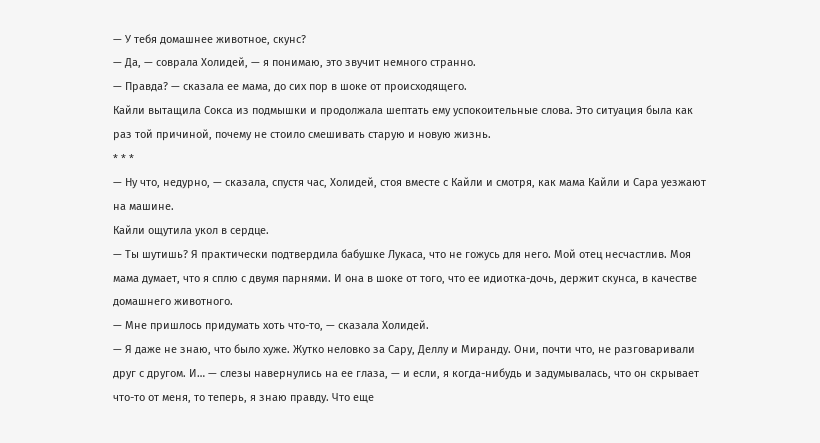— У тебя домашнее животное, скунс?
— Да, — соврала Холидей, — я понимаю, это звучит немного странно.
— Правда? — сказала ее мама, до сих пор в шоке от происходящего.
Кайли вытащила Сокса из подмышки и продолжала шептать ему успокоительные слова. Это ситуация была как раз той причиной, почему не стоило смешивать старую и новую жизнь.
* * *
— Ну что, недурно, — сказала, спустя час, Холидей, стоя вместе с Кайли и смотря, как мама Кайли и Сара уезжают на машине.
Кайли ощутила укол в сердце.
— Ты шутишь? Я практически подтвердила бабушке Лукаса, что не гожусь для него. Мой отец несчастлив. Моя мама думает, что я сплю с двумя парнями. И она в шоке от того, что ее идиотка-дочь, держит скунса, в качестве домашнего животного.
— Мне пришлось придумать хоть что-то, — сказала Холидей.
— Я даже не знаю, что было хуже. Жутко неловко за Сару, Деллу и Миранду. Они, почти что, не разговаривали друг с другом. И… — слезы навернулись на ее глаза, — и если, я когда-нибудь и задумывалась, что он скрывает что-то от меня, то теперь, я знаю правду. Что еще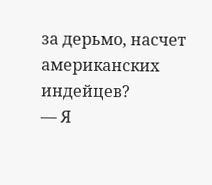за дерьмо, насчет американских индейцев?
— Я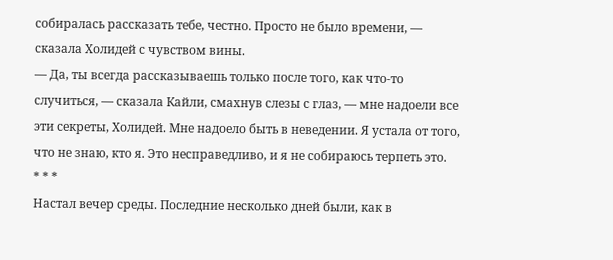собиралась рассказать тебе, честно. Просто не было времени, — сказала Холидей с чувством вины.
— Да, ты всегда рассказываешь только после того, как что-то случиться, — сказала Кайли, смахнув слезы с глаз, — мне надоели все эти секреты, Холидей. Мне надоело быть в неведении. Я устала от того, что не знаю, кто я. Это несправедливо, и я не собираюсь терпеть это.
* * *
Настал вечер среды. Последние несколько дней были, как в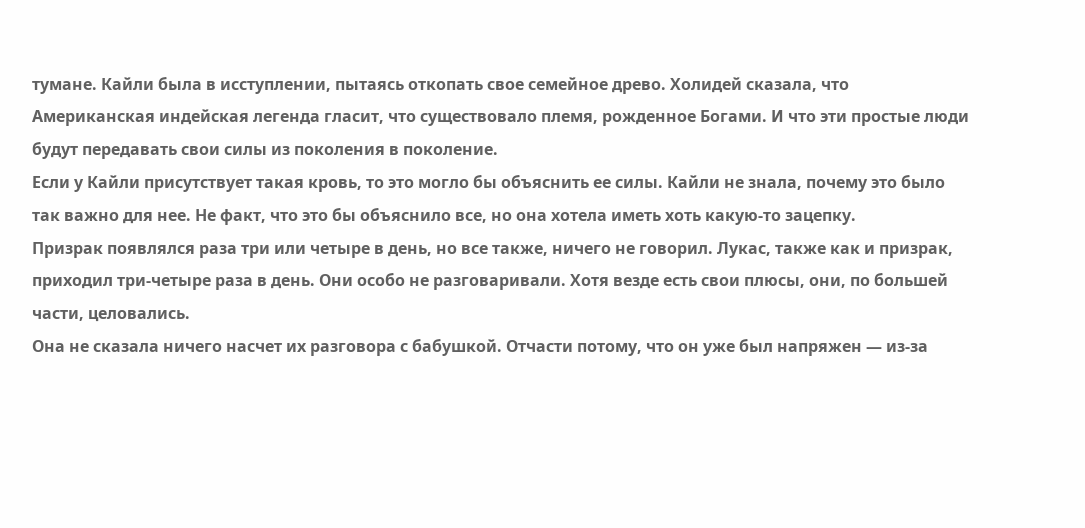тумане. Кайли была в исступлении, пытаясь откопать свое семейное древо. Холидей сказала, что Американская индейская легенда гласит, что существовало племя, рожденное Богами. И что эти простые люди будут передавать свои силы из поколения в поколение.
Если у Кайли присутствует такая кровь, то это могло бы объяснить ее силы. Кайли не знала, почему это было так важно для нее. Не факт, что это бы объяснило все, но она хотела иметь хоть какую-то зацепку.
Призрак появлялся раза три или четыре в день, но все также, ничего не говорил. Лукас, также как и призрак, приходил три-четыре раза в день. Они особо не разговаривали. Хотя везде есть свои плюсы, они, по большей части, целовались.
Она не сказала ничего насчет их разговора с бабушкой. Отчасти потому, что он уже был напряжен — из-за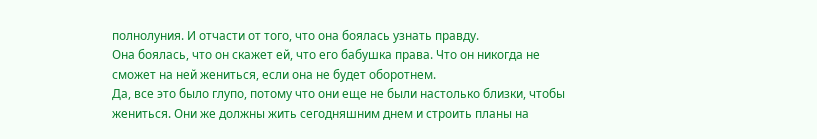полнолуния. И отчасти от того, что она боялась узнать правду.
Она боялась, что он скажет ей, что его бабушка права. Что он никогда не сможет на ней жениться, если она не будет оборотнем.
Да, все это было глупо, потому что они еще не были настолько близки, чтобы жениться. Они же должны жить сегодняшним днем и строить планы на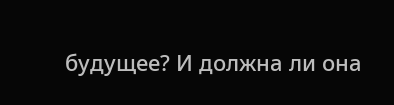будущее? И должна ли она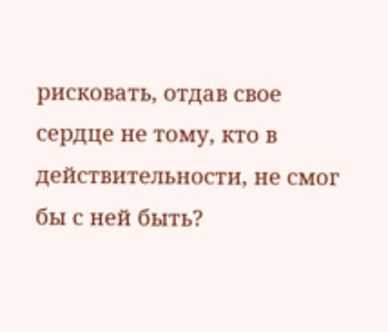рисковать, отдав свое сердце не тому, кто в действительности, не смог бы с ней быть?